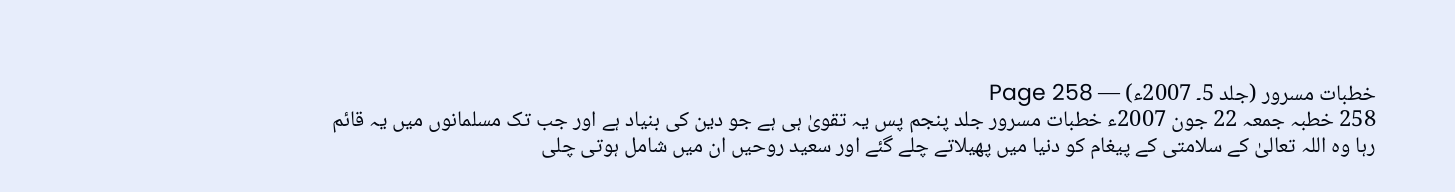خطبات مسرور (جلد 5۔ 2007ء) — Page 258
258 خطبہ جمعہ 22 جون 2007ء خطبات مسرور جلد پنجم پس یہ تقویٰ ہی ہے جو دین کی بنیاد ہے اور جب تک مسلمانوں میں یہ قائم رہا وہ اللہ تعالیٰ کے سلامتی کے پیغام کو دنیا میں پھیلاتے چلے گئے اور سعید روحیں ان میں شامل ہوتی چلی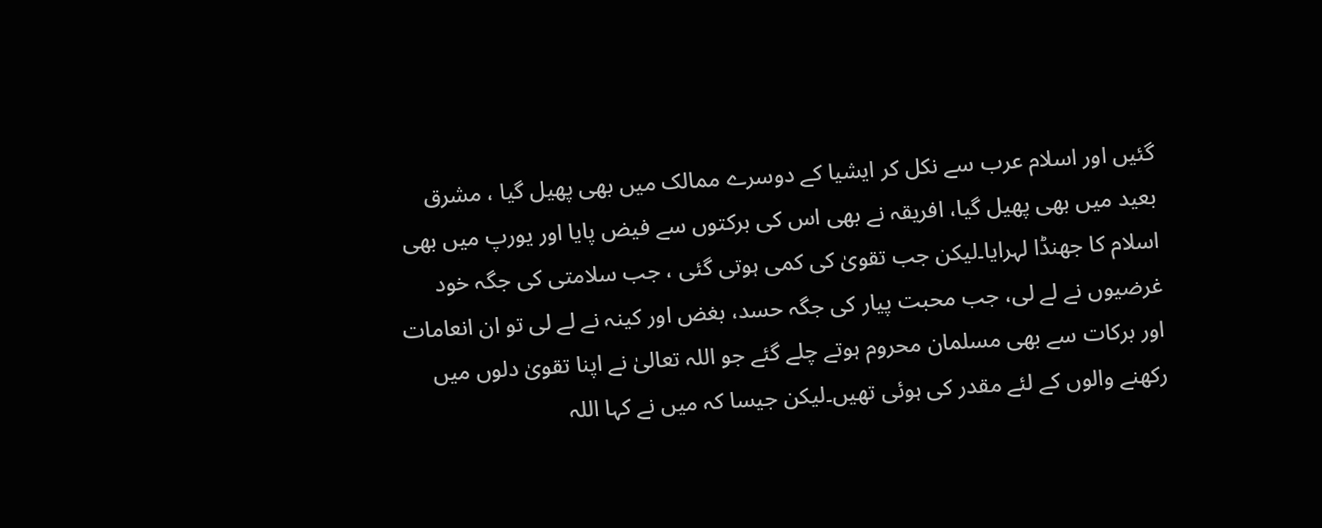گئیں اور اسلام عرب سے نکل کر ایشیا کے دوسرے ممالک میں بھی پھیل گیا ، مشرق بعید میں بھی پھیل گیا، افریقہ نے بھی اس کی برکتوں سے فیض پایا اور یورپ میں بھی اسلام کا جھنڈا لہرایا۔لیکن جب تقویٰ کی کمی ہوتی گئی ، جب سلامتی کی جگہ خود غرضیوں نے لے لی، جب محبت پیار کی جگہ حسد، بغض اور کینہ نے لے لی تو ان انعامات اور برکات سے بھی مسلمان محروم ہوتے چلے گئے جو اللہ تعالیٰ نے اپنا تقویٰ دلوں میں رکھنے والوں کے لئے مقدر کی ہوئی تھیں۔لیکن جیسا کہ میں نے کہا اللہ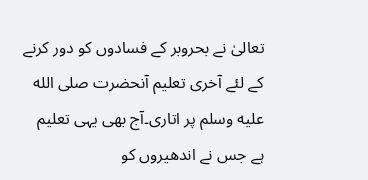تعالیٰ نے بحروبر کے فسادوں کو دور کرنے کے لئے آخری تعلیم آنحضرت صلى الله عليه وسلم پر اتاری۔آج بھی یہی تعلیم ہے جس نے اندھیروں کو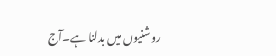روشنیوں میں بدلنا ہے۔آج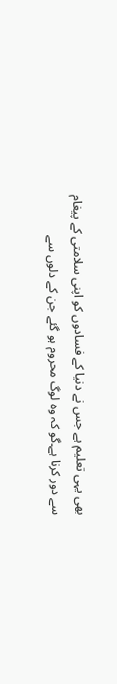بھی یہی تعلیم ہے جس نے دنیا کے فسادوں کو اپنی سلامتی کے پیغام سے دور کرنا ہے۔گو کہ وہ لوگ محروم ہو گئے جن کے دلوں سے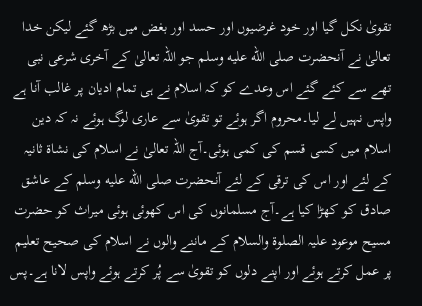تقویٰ نکل گیا اور خود غرضیوں اور حسد اور بغض میں بڑھ گئے لیکن خدا تعالیٰ نے آنحضرت صلى الله عليه وسلم جو اللہ تعالیٰ کے آخری شرعی نبی تھے سے کئے گئے اس وعدے کو کہ اسلام نے ہی تمام ادیان پر غالب آنا ہے واپس نہیں لے لیا۔محروم اگر ہوئے تو تقویٰ سے عاری لوگ ہوئے نہ کہ دین اسلام میں کسی قسم کی کمی ہوئی۔آج اللہ تعالیٰ نے اسلام کی نشاۃ ثانیہ کے لئے اور اس کی ترقی کے لئے آنحضرت صلى الله عليه وسلم کے عاشق صادق کو کھڑا کیا ہے۔آج مسلمانوں کی اس کھوئی ہوئی میراث کو حضرت مسیح موعود علیہ الصلوۃ والسلام کے ماننے والوں نے اسلام کی صحیح تعلیم پر عمل کرتے ہوئے اور اپنے دلوں کو تقویٰ سے پُر کرتے ہوئے واپس لانا ہے۔پس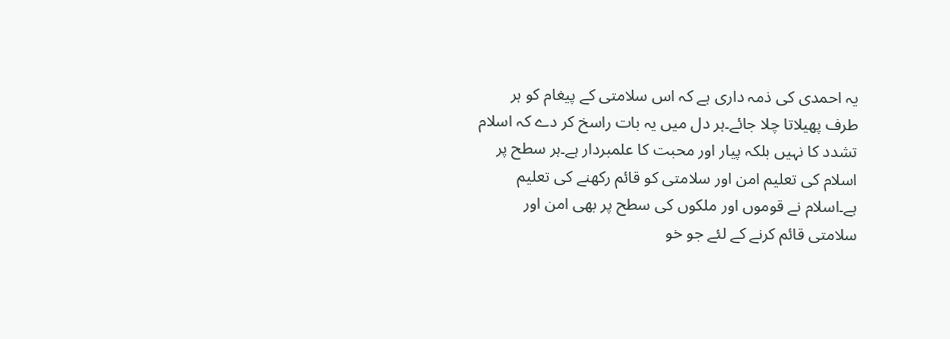یہ احمدی کی ذمہ داری ہے کہ اس سلامتی کے پیغام کو ہر طرف پھیلاتا چلا جائے۔ہر دل میں یہ بات راسخ کر دے کہ اسلام تشدد کا نہیں بلکہ پیار اور محبت کا علمبردار ہے۔ہر سطح پر اسلام کی تعلیم امن اور سلامتی کو قائم رکھنے کی تعلیم ہے۔اسلام نے قوموں اور ملکوں کی سطح پر بھی امن اور سلامتی قائم کرنے کے لئے جو خو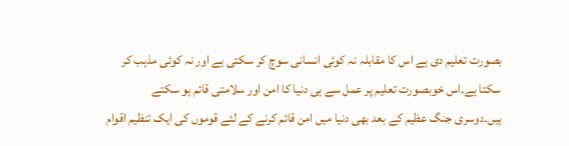بصورت تعلیم دی ہے اس کا مقابلہ نہ کوئی انسانی سوچ کر سکتی ہے اور نہ کوئی مذہب کر سکتا ہے۔اس خوبصورت تعلیم پر عمل سے ہی دنیا کا امن اور سلامتی قائم ہو سکتے ہیں۔دوسری جنگ عظیم کے بعد بھی دنیا میں امن قائم کرنے کے لئے قوموں کی ایک تنظیم اقوام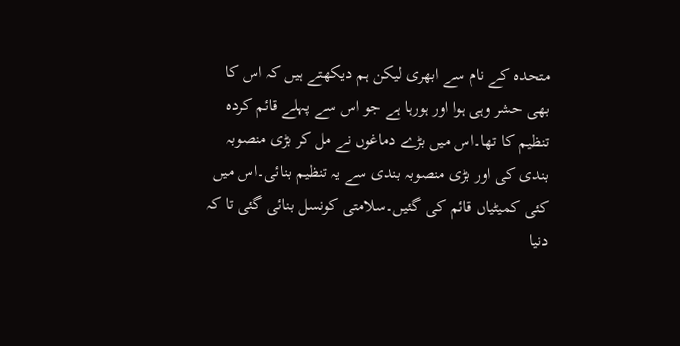متحدہ کے نام سے ابھری لیکن ہم دیکھتے ہیں کہ اس کا بھی حشر وہی ہوا اور ہورہا ہے جو اس سے پہلے قائم کردہ تنظیم کا تھا۔اس میں بڑے دماغوں نے مل کر بڑی منصوبہ بندی کی اور بڑی منصوبہ بندی سے یہ تنظیم بنائی۔اس میں کئی کمیٹیاں قائم کی گئیں۔سلامتی کونسل بنائی گئی تا کہ دنیا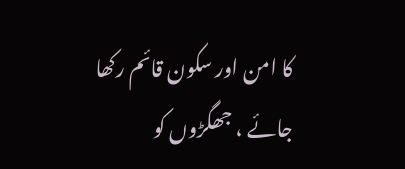کا امن اور سکون قائم رکھا جائے ، جھگڑوں کو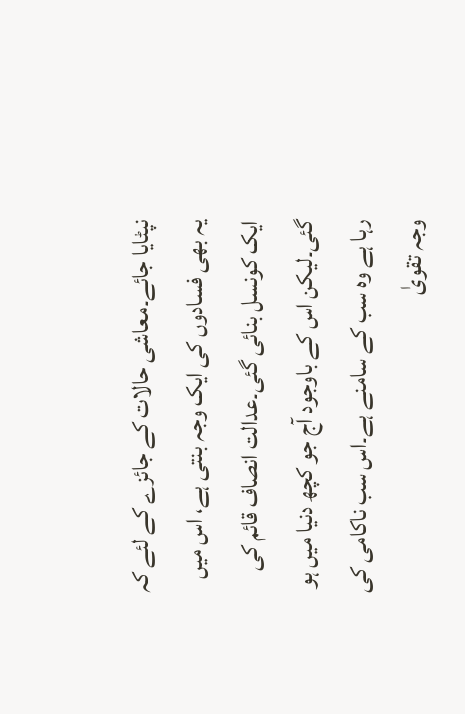نپٹایا جائے۔معاشی حالات کے جائزے کے لئے کہ یہ بھی فسادوں کی ایک وجہ بنتی ہے، اس میں ایک کونسل بنائی گئی۔عدالت انصاف قائم کی گئی۔لیکن اس کے باوجود آج جو کچھ دنیا میں ہو رہا ہے وہ سب کے سامنے ہے۔اس سب ناکامی کی وجہ تقویٰ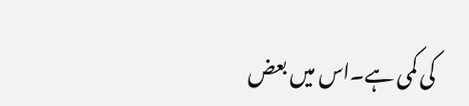کی کمی ہے۔اس میں بعض